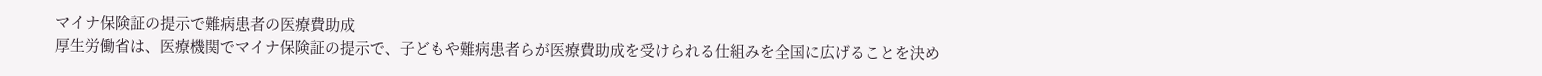マイナ保険証の提示で難病患者の医療費助成
厚生労働省は、医療機関でマイナ保険証の提示で、子どもや難病患者らが医療費助成を受けられる仕組みを全国に広げることを決め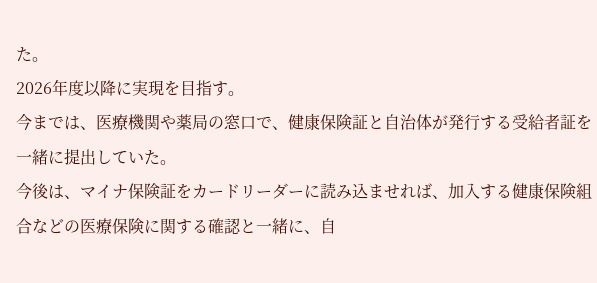た。
2026年度以降に実現を目指す。
今までは、医療機関や薬局の窓口で、健康保険証と自治体が発行する受給者証を一緒に提出していた。
今後は、マイナ保険証をカードリーダーに読み込ませれば、加入する健康保険組合などの医療保険に関する確認と一緒に、自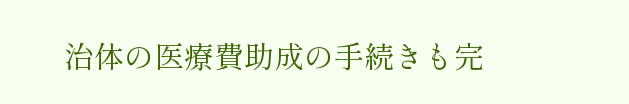治体の医療費助成の手続きも完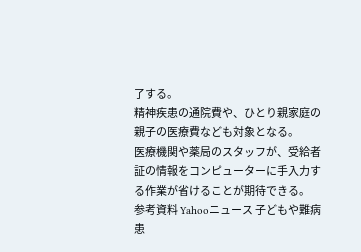了する。
精神疾患の通院費や、ひとり親家庭の親子の医療費なども対象となる。
医療機関や薬局のスタッフが、受給者証の情報をコンピューターに手入力する作業が省けることが期待できる。
参考資料 Yahooニュース 子どもや難病患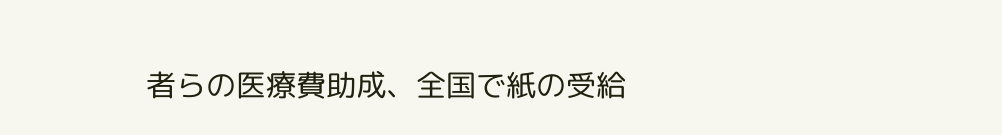者らの医療費助成、全国で紙の受給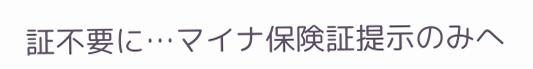証不要に…マイナ保険証提示のみへ